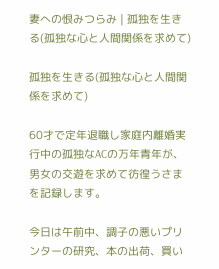妻への恨みつらみ | 孤独を生きる(孤独な心と人間関係を求めて)

孤独を生きる(孤独な心と人間関係を求めて)

60才で定年退職し家庭内離婚実行中の孤独なACの万年青年が、男女の交遊を求めて彷徨うさまを記録します。

今日は午前中、調子の悪いプリンターの研究、本の出荷、買い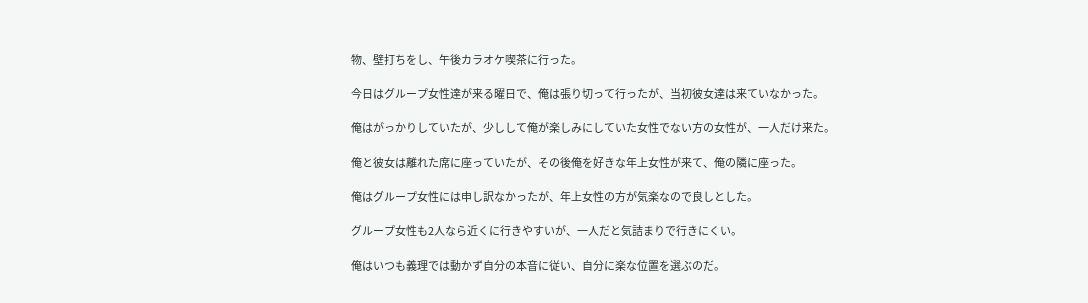物、壁打ちをし、午後カラオケ喫茶に行った。

今日はグループ女性達が来る曜日で、俺は張り切って行ったが、当初彼女達は来ていなかった。

俺はがっかりしていたが、少しして俺が楽しみにしていた女性でない方の女性が、一人だけ来た。

俺と彼女は離れた席に座っていたが、その後俺を好きな年上女性が来て、俺の隣に座った。

俺はグループ女性には申し訳なかったが、年上女性の方が気楽なので良しとした。

グループ女性も2人なら近くに行きやすいが、一人だと気詰まりで行きにくい。

俺はいつも義理では動かず自分の本音に従い、自分に楽な位置を選ぶのだ。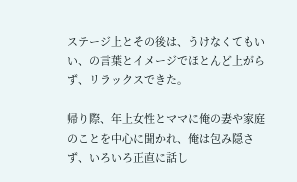ステージ上とその後は、うけなくてもいい、の言葉とイメージでほとんど上がらず、リラックスできた。

帰り際、年上女性とママに俺の妻や家庭のことを中心に聞かれ、俺は包み隠さず、いろいろ正直に話し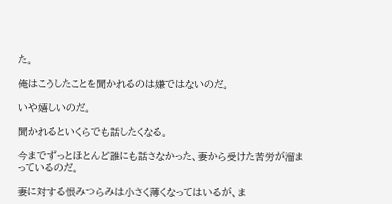た。

俺はこうしたことを聞かれるのは嫌ではないのだ。

いや嬉しいのだ。

聞かれるといくらでも話したくなる。

今までずっとほとんど誰にも話さなかった、妻から受けた苦労が溜まっているのだ。

妻に対する恨みつらみは小さく薄くなってはいるが、ま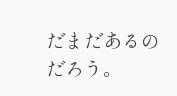だまだあるのだろう。